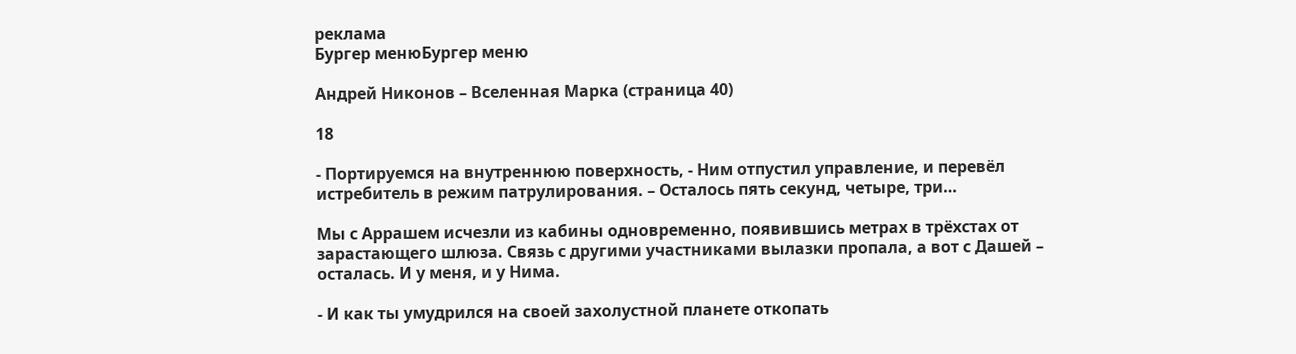реклама
Бургер менюБургер меню

Андрей Никонов – Вселенная Марка (страница 40)

18

- Портируемся на внутреннюю поверхность, - Ним отпустил управление, и перевёл истребитель в режим патрулирования. – Осталось пять секунд, четыре, три…

Мы с Аррашем исчезли из кабины одновременно, появившись метрах в трёхстах от зарастающего шлюза. Связь с другими участниками вылазки пропала, а вот с Дашей – осталась. И у меня, и у Нима.

- И как ты умудрился на своей захолустной планете откопать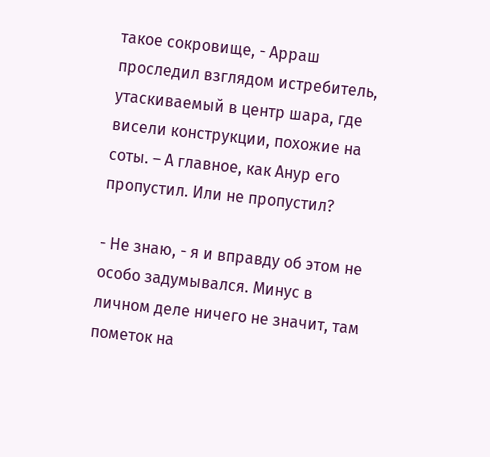такое сокровище, - Арраш проследил взглядом истребитель, утаскиваемый в центр шара, где висели конструкции, похожие на соты. – А главное, как Анур его пропустил. Или не пропустил?

- Не знаю, - я и вправду об этом не особо задумывался. Минус в личном деле ничего не значит, там пометок на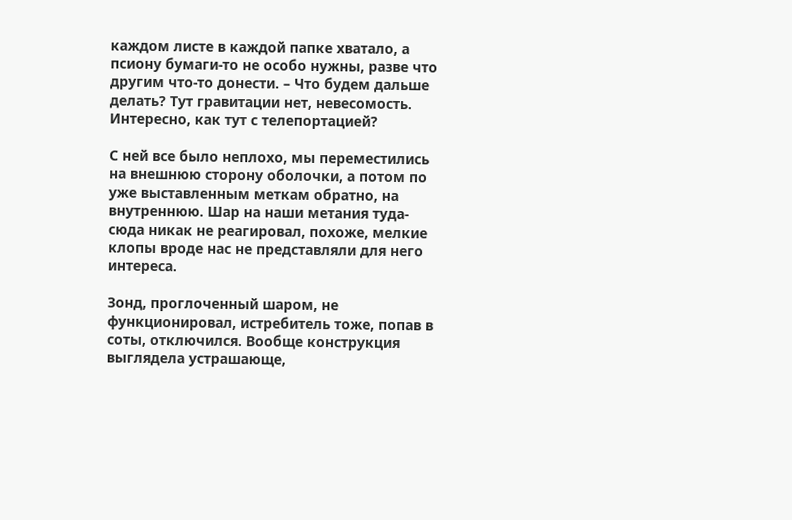каждом листе в каждой папке хватало, а псиону бумаги-то не особо нужны, разве что другим что-то донести. – Что будем дальше делать? Тут гравитации нет, невесомость. Интересно, как тут с телепортацией?

С ней все было неплохо, мы переместились на внешнюю сторону оболочки, а потом по уже выставленным меткам обратно, на внутреннюю. Шар на наши метания туда-сюда никак не реагировал, похоже, мелкие клопы вроде нас не представляли для него интереса.

Зонд, проглоченный шаром, не функционировал, истребитель тоже, попав в соты, отключился. Вообще конструкция выглядела устрашающе,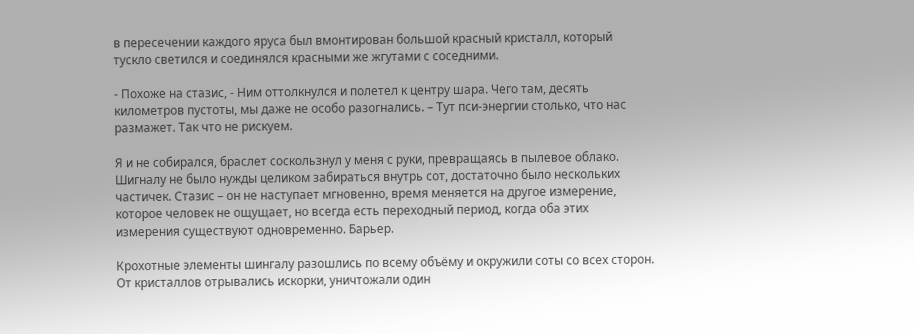в пересечении каждого яруса был вмонтирован большой красный кристалл, который тускло светился и соединялся красными же жгутами с соседними.

- Похоже на стазис, - Ним оттолкнулся и полетел к центру шара. Чего там, десять километров пустоты, мы даже не особо разогнались. – Тут пси-энергии столько, что нас размажет. Так что не рискуем.

Я и не собирался, браслет соскользнул у меня с руки, превращаясь в пылевое облако. Шигналу не было нужды целиком забираться внутрь сот, достаточно было нескольких частичек. Стазис – он не наступает мгновенно, время меняется на другое измерение, которое человек не ощущает, но всегда есть переходный период, когда оба этих измерения существуют одновременно. Барьер.

Крохотные элементы шингалу разошлись по всему объёму и окружили соты со всех сторон. От кристаллов отрывались искорки, уничтожали один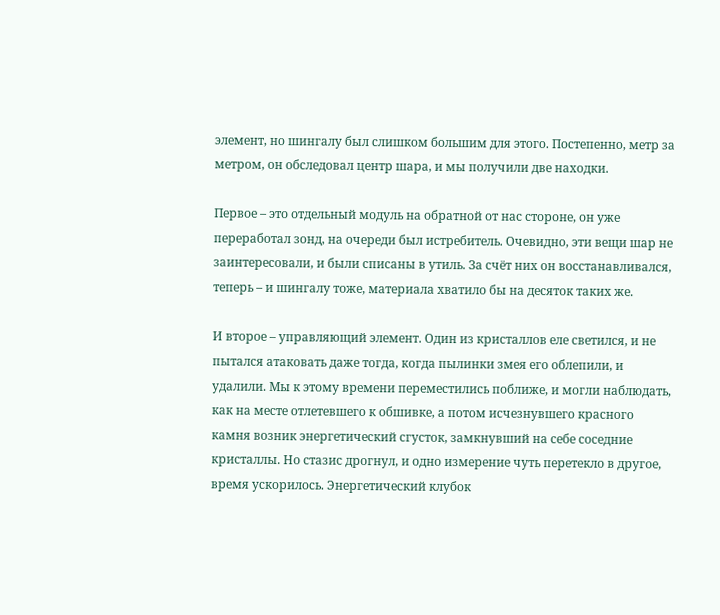элемент, но шингалу был слишком большим для этого. Постепенно, метр за метром, он обследовал центр шара, и мы получили две находки.

Первое – это отдельный модуль на обратной от нас стороне, он уже переработал зонд, на очереди был истребитель. Очевидно, эти вещи шар не заинтересовали, и были списаны в утиль. За счёт них он восстанавливался, теперь – и шингалу тоже, материала хватило бы на десяток таких же.

И второе – управляющий элемент. Один из кристаллов еле светился, и не пытался атаковать даже тогда, когда пылинки змея его облепили, и удалили. Мы к этому времени переместились поближе, и могли наблюдать, как на месте отлетевшего к обшивке, а потом исчезнувшего красного камня возник энергетический сгусток, замкнувший на себе соседние кристаллы. Но стазис дрогнул, и одно измерение чуть перетекло в другое, время ускорилось. Энергетический клубок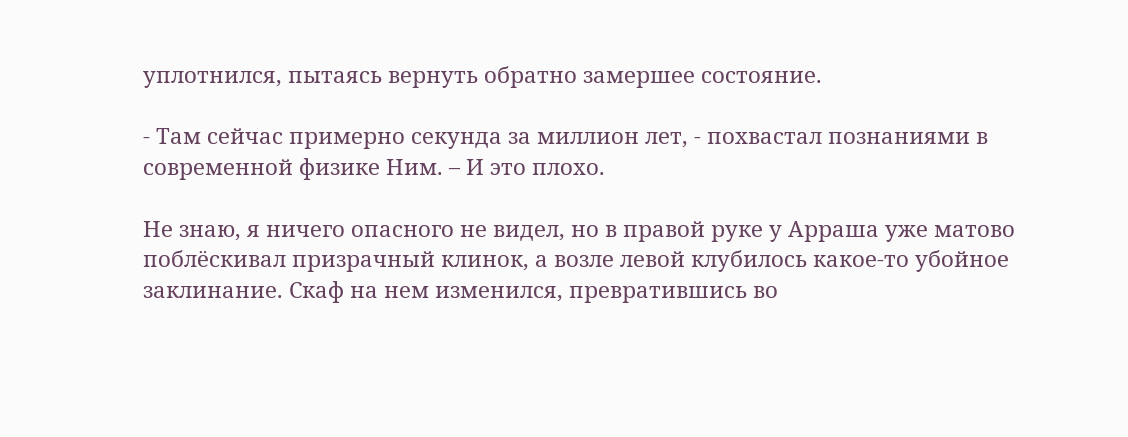уплотнился, пытаясь вернуть обратно замершее состояние.

- Там сейчас примерно секунда за миллион лет, - похвастал познаниями в современной физике Ним. – И это плохо.

Не знаю, я ничего опасного не видел, но в правой руке у Арраша уже матово поблёскивал призрачный клинок, а возле левой клубилось какое-то убойное заклинание. Скаф на нем изменился, превратившись во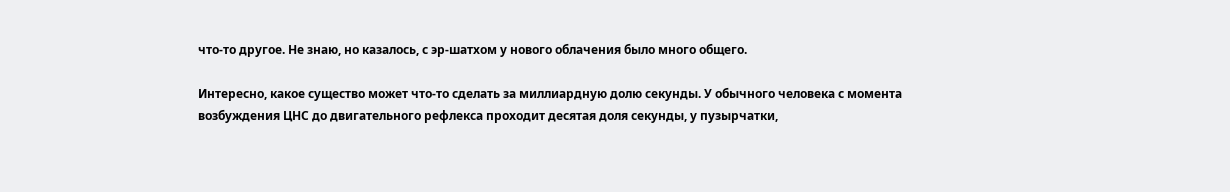что-то другое. Не знаю, но казалось, с эр-шатхом у нового облачения было много общего.

Интересно, какое существо может что-то сделать за миллиардную долю секунды. У обычного человека с момента возбуждения ЦНС до двигательного рефлекса проходит десятая доля секунды, у пузырчатки,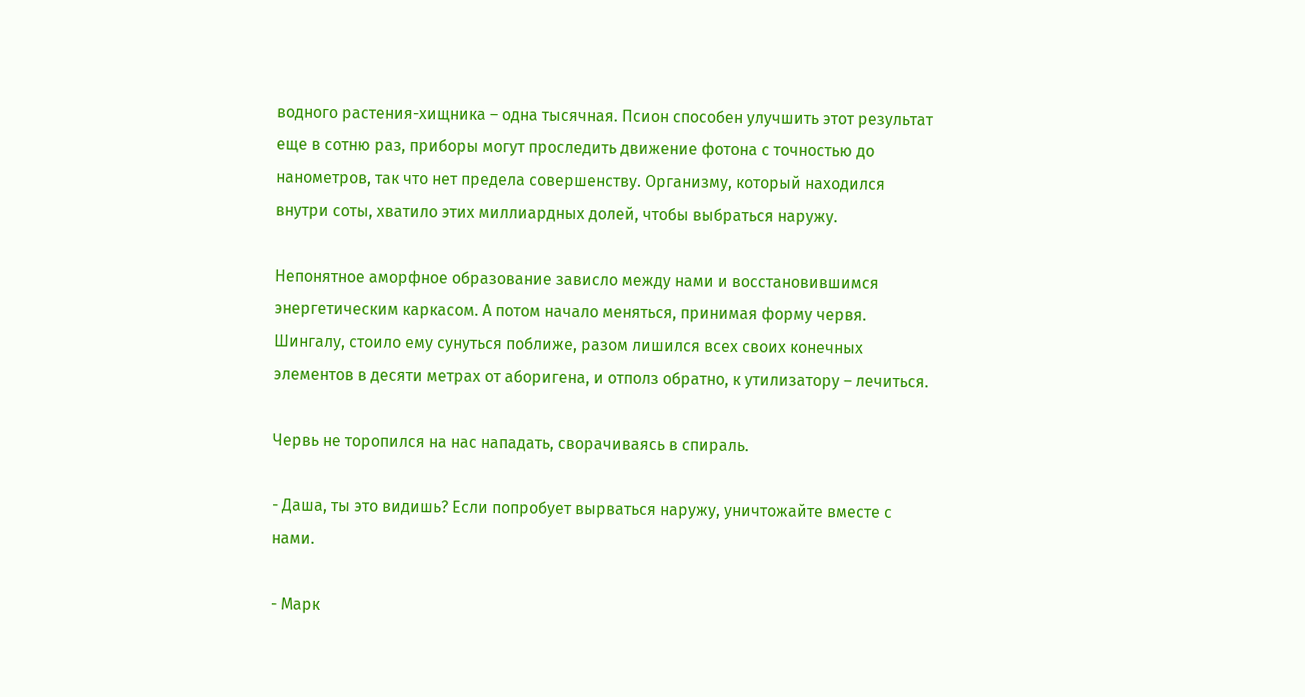водного растения-хищника – одна тысячная. Псион способен улучшить этот результат еще в сотню раз, приборы могут проследить движение фотона с точностью до нанометров, так что нет предела совершенству. Организму, который находился внутри соты, хватило этих миллиардных долей, чтобы выбраться наружу.

Непонятное аморфное образование зависло между нами и восстановившимся энергетическим каркасом. А потом начало меняться, принимая форму червя. Шингалу, стоило ему сунуться поближе, разом лишился всех своих конечных элементов в десяти метрах от аборигена, и отполз обратно, к утилизатору – лечиться.

Червь не торопился на нас нападать, сворачиваясь в спираль.

- Даша, ты это видишь? Если попробует вырваться наружу, уничтожайте вместе с нами.

- Марк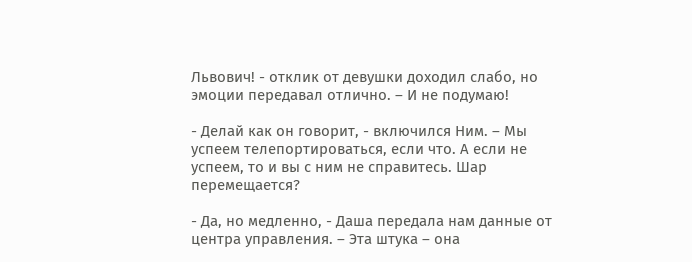Львович! - отклик от девушки доходил слабо, но эмоции передавал отлично. – И не подумаю!

- Делай как он говорит, - включился Ним. – Мы успеем телепортироваться, если что. А если не успеем, то и вы с ним не справитесь. Шар перемещается?

- Да, но медленно, - Даша передала нам данные от центра управления. – Эта штука – она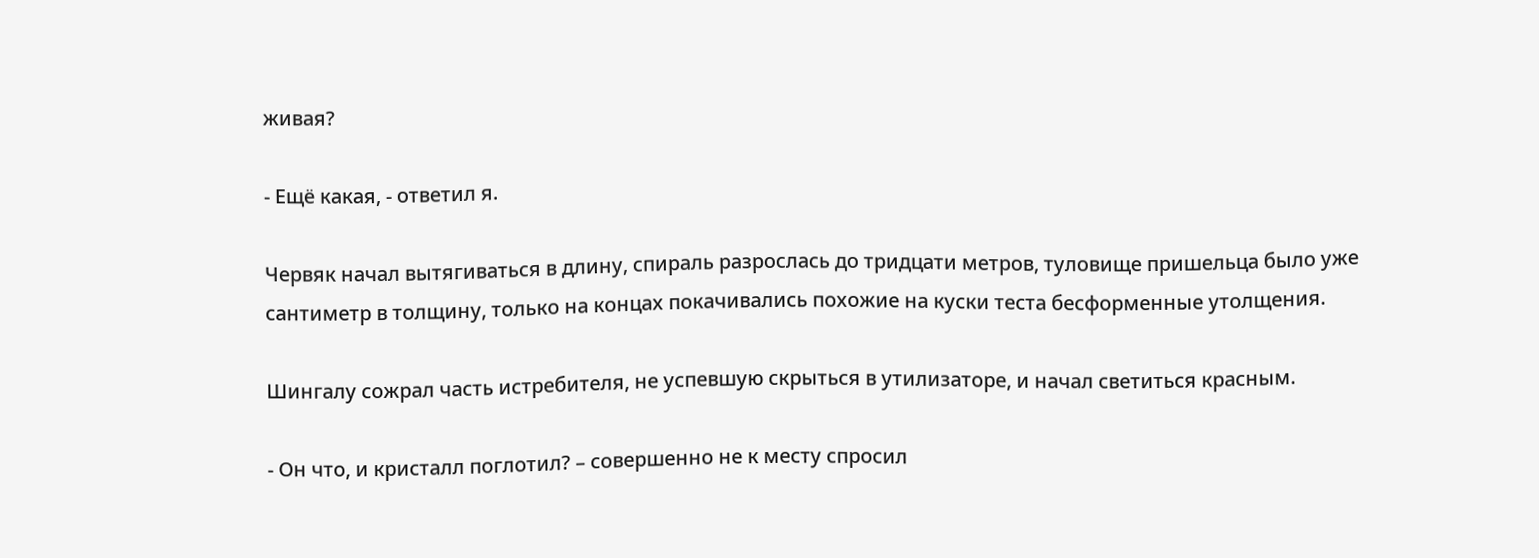живая?

- Ещё какая, - ответил я.

Червяк начал вытягиваться в длину, спираль разрослась до тридцати метров, туловище пришельца было уже сантиметр в толщину, только на концах покачивались похожие на куски теста бесформенные утолщения.

Шингалу сожрал часть истребителя, не успевшую скрыться в утилизаторе, и начал светиться красным.

- Он что, и кристалл поглотил? – совершенно не к месту спросил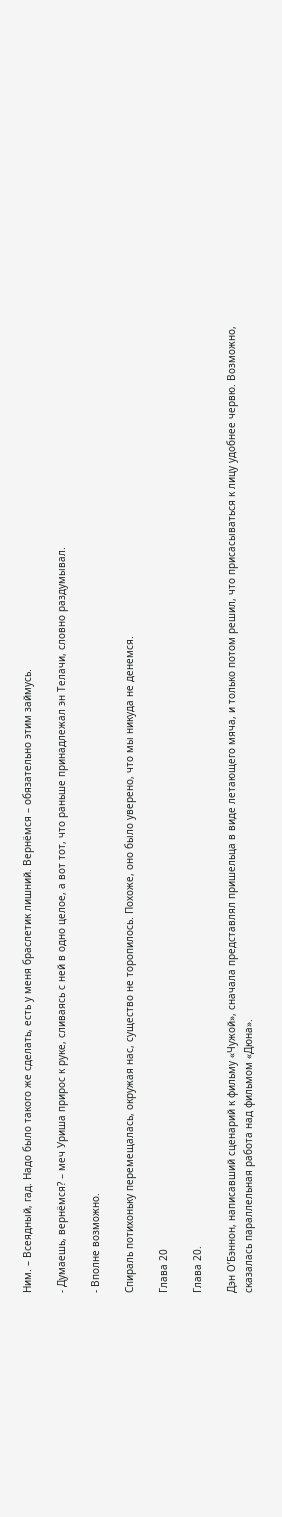Ним. – Всеядный, гад. Надо было такого же сделать, есть у меня браслетик лишний. Вернёмся – обязательно этим займусь.

- Думаешь, вернёмся? – меч Уриша прирос к руке, сливаясь с ней в одно целое, а вот тот, что раньше принадлежал эн Телачи, словно раздумывал.

- Вполне возможно.

Спираль потихоньку перемещалась, окружая нас, существо не торопилось. Похоже, оно было уверено, что мы никуда не денемся.

Глава 20

Глава 20.

Дэн О’Бэннон, написавший сценарий к фильму «Чужой», сначала представлял пришельца в виде летающего мяча, и только потом решил, что присасываться к лицу удобнее червю. Возможно, сказалась параллельная работа над фильмом «Дюна».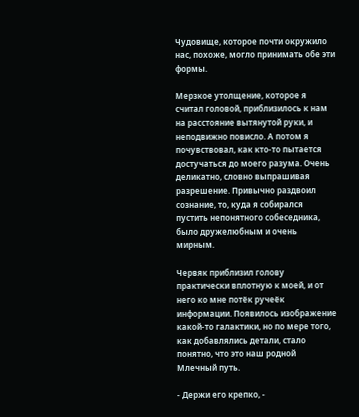Чудовище, которое почти окружило нас, похоже, могло принимать обе эти формы.

Мерзкое утолщение, которое я считал головой, приблизилось к нам на расстояние вытянутой руки, и неподвижно повисло. А потом я почувствовал, как кто-то пытается достучаться до моего разума. Очень деликатно, словно выпрашивая разрешение. Привычно раздвоил сознание, то, куда я собирался пустить непонятного собеседника, было дружелюбным и очень мирным.

Червяк приблизил голову практически вплотную к моей, и от него ко мне потёк ручеёк информации. Появилось изображение какой-то галактики, но по мере того, как добавлялись детали, стало понятно, что это наш родной Млечный путь.

- Держи его крепко, -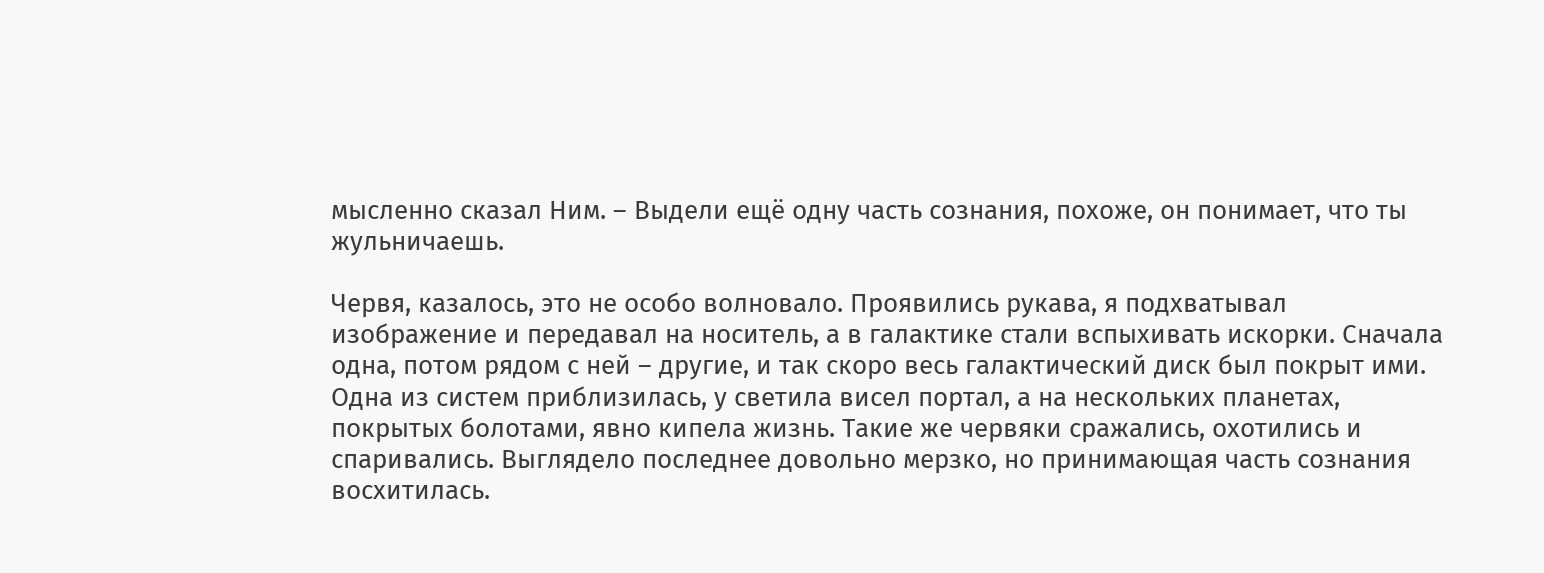мысленно сказал Ним. – Выдели ещё одну часть сознания, похоже, он понимает, что ты жульничаешь.

Червя, казалось, это не особо волновало. Проявились рукава, я подхватывал изображение и передавал на носитель, а в галактике стали вспыхивать искорки. Сначала одна, потом рядом с ней – другие, и так скоро весь галактический диск был покрыт ими. Одна из систем приблизилась, у светила висел портал, а на нескольких планетах, покрытых болотами, явно кипела жизнь. Такие же червяки сражались, охотились и спаривались. Выглядело последнее довольно мерзко, но принимающая часть сознания восхитилась.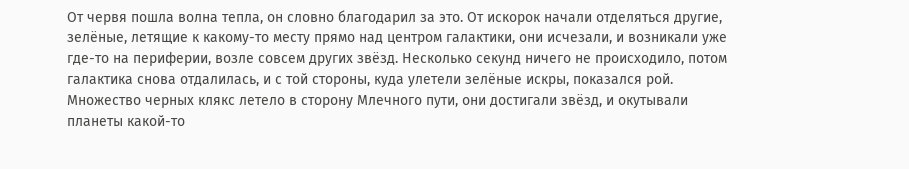От червя пошла волна тепла, он словно благодарил за это. От искорок начали отделяться другие, зелёные, летящие к какому-то месту прямо над центром галактики, они исчезали, и возникали уже где-то на периферии, возле совсем других звёзд. Несколько секунд ничего не происходило, потом галактика снова отдалилась, и с той стороны, куда улетели зелёные искры, показался рой. Множество черных клякс летело в сторону Млечного пути, они достигали звёзд, и окутывали планеты какой-то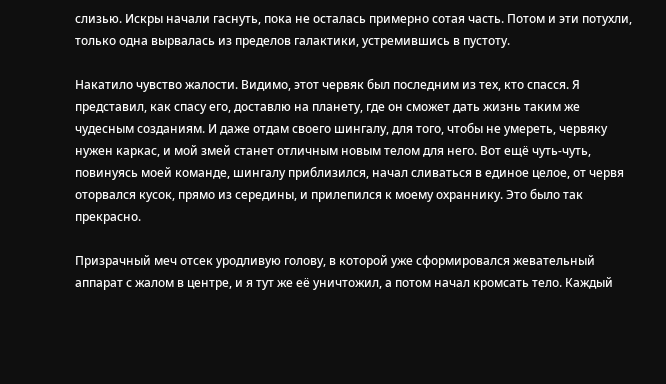слизью. Искры начали гаснуть, пока не осталась примерно сотая часть. Потом и эти потухли, только одна вырвалась из пределов галактики, устремившись в пустоту.

Накатило чувство жалости. Видимо, этот червяк был последним из тех, кто спасся. Я представил, как спасу его, доставлю на планету, где он сможет дать жизнь таким же чудесным созданиям. И даже отдам своего шингалу, для того, чтобы не умереть, червяку нужен каркас, и мой змей станет отличным новым телом для него. Вот ещё чуть-чуть, повинуясь моей команде, шингалу приблизился, начал сливаться в единое целое, от червя оторвался кусок, прямо из середины, и прилепился к моему охраннику. Это было так прекрасно.

Призрачный меч отсек уродливую голову, в которой уже сформировался жевательный аппарат с жалом в центре, и я тут же её уничтожил, а потом начал кромсать тело. Каждый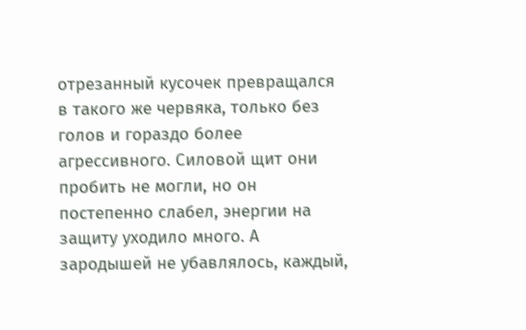отрезанный кусочек превращался в такого же червяка, только без голов и гораздо более агрессивного. Силовой щит они пробить не могли, но он постепенно слабел, энергии на защиту уходило много. А зародышей не убавлялось, каждый,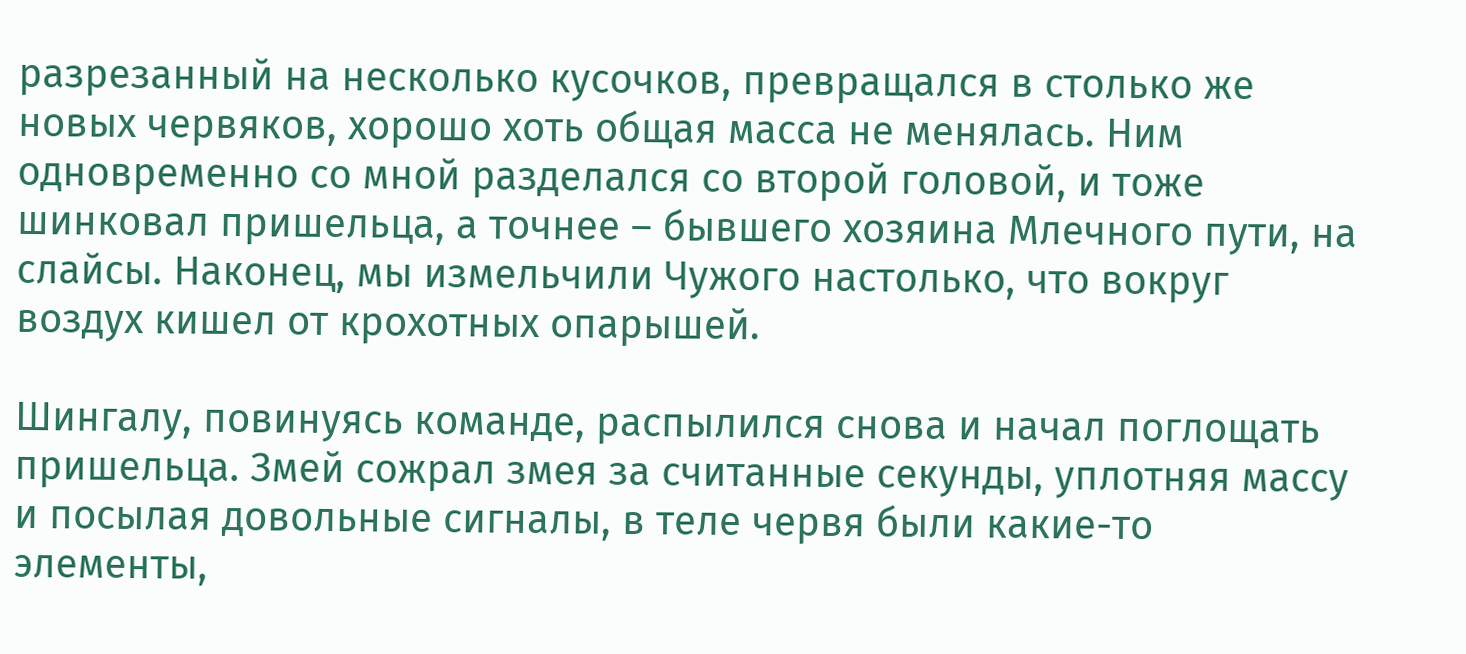разрезанный на несколько кусочков, превращался в столько же новых червяков, хорошо хоть общая масса не менялась. Ним одновременно со мной разделался со второй головой, и тоже шинковал пришельца, а точнее – бывшего хозяина Млечного пути, на слайсы. Наконец, мы измельчили Чужого настолько, что вокруг воздух кишел от крохотных опарышей.

Шингалу, повинуясь команде, распылился снова и начал поглощать пришельца. Змей сожрал змея за считанные секунды, уплотняя массу и посылая довольные сигналы, в теле червя были какие-то элементы,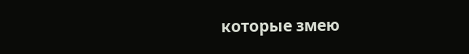которые змею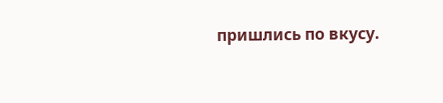пришлись по вкусу.